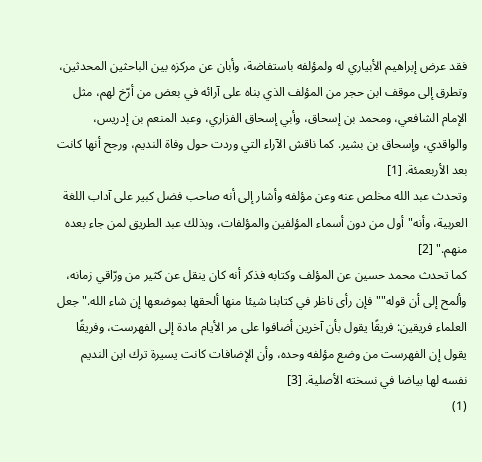فقد عرض إبراهيم الأبياري له ولمؤلفه باستفاضة، وأبان عن مركزه بين الباحثين المحدثين، وتطرق إلى موقف ابن حجر من المؤلف الذي بناه على آرائه في بعض من أرّخ لهم، مثل الإمام الشافعي، ومحمد بن إسحاق، وأبي إسحاق الفزاري، وعبد المنعم بن إدريس، والواقدي، وإسحاق بن بشير. كما ناقش الآراء التي وردت حول وفاة النديم، ورجح أنها كانت بعد الأربعمئة. [1]
وتحدث عبد الله مخلص عنه وعن مؤلفه وأشار إلى أنه صاحب فضل كبير على آداب اللغة العربية، وأنه"أول من دون أسماء المؤلفين والمؤلفات، وبذلك عبد الطريق لمن جاء بعده منهم." [2]
كما تحدث محمد حسين عن المؤلف وكتابه فذكر أنه كان ينقل عن كثير من ورّاقي زمانه، وألمح إلى أن قوله""فإن رأى ناظر في كتابنا شيئا منها ألحقها بموضعها إن شاء الله."جعل العلماء فريقين: فريقًا يقول بأن آخرين أضافوا على مر الأيام مادة إلى الفهرست، وفريقًا يقول إن الفهرست من وضع مؤلفه وحده، وأن الإضافات كانت يسيرة ترك ابن النديم نفسه لها بياضا في نسخته الأصلية. [3]
(1)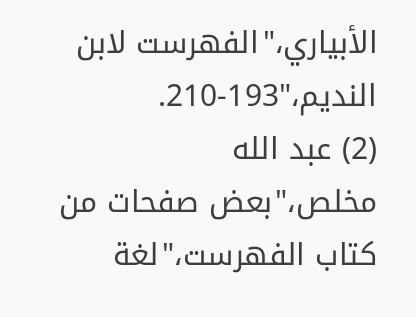الأبياري،"الفهرست لابن النديم،"193-210.
(2) عبد الله مخلص،"بعض صفحات من كتاب الفهرست،"لغة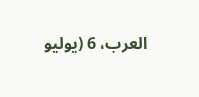العرب، 6 (يوليو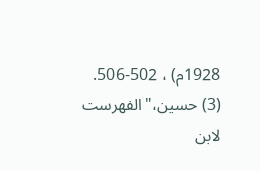1928م) ، 502-506.
(3) حسين،"الفهرست لابن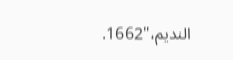النديم،"1662.